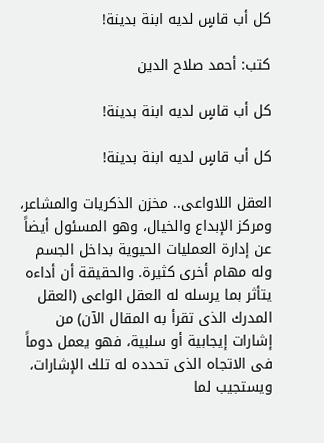كل أب قاسٍ لديه ابنة بدينة!

كتب: أحمد صلاح الدين

كل أب قاسٍ لديه ابنة بدينة!

كل أب قاسٍ لديه ابنة بدينة!

العقل اللاواعى.. مخزن الذكريات والمشاعر، ومركز الإبداع والخيال، وهو المسئول أيضاً عن إدارة العمليات الحيوية بداخل الجسم وله مهام أخرى كثيرة. والحقيقة أن أداءه يتأثر بما يرسله له العقل الواعى (العقل المدرك الذى تقرأ به المقال الآن) من إشارات إيجابية أو سلبية، فهو يعمل دوماً فى الاتجاه الذى تحدده له تلك الإشارات، ويستجيب لما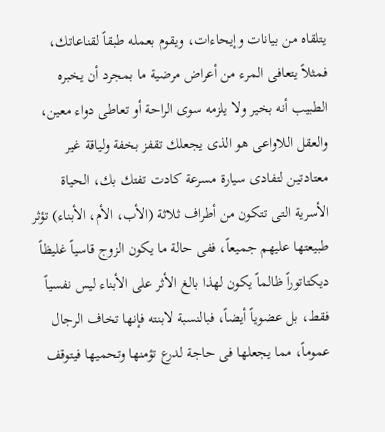يتلقاه من بيانات وإيحاءات، ويقوم بعمله طبقاً لقناعاتك، فمثلاً يتعافى المرء من أعراض مرضية ما بمجرد أن يخبره الطبيب أنه بخير ولا يلزمه سوى الراحة أو تعاطى دواء معين، والعقل اللاواعى هو الذى يجعلك تقفز بخفة ولياقة غير معتادتين لتفادى سيارة مسرعة كادت تفتك بك، الحياة الأسرية التى تتكون من أطراف ثلاثة (الأب، الأم، الأبناء) تؤثر طبيعتها عليهم جميعاً، ففى حالة ما يكون الزوج قاسياً غليظاً ديكتاتوراً ظالماً يكون لهذا بالغ الأثر على الأبناء ليس نفسياً فقط، بل عضوياً أيضاً، فبالنسبة لابنته فإنها تخاف الرجال عموماً، مما يجعلها فى حاجة لدرع تؤمنها وتحميها فيتوقف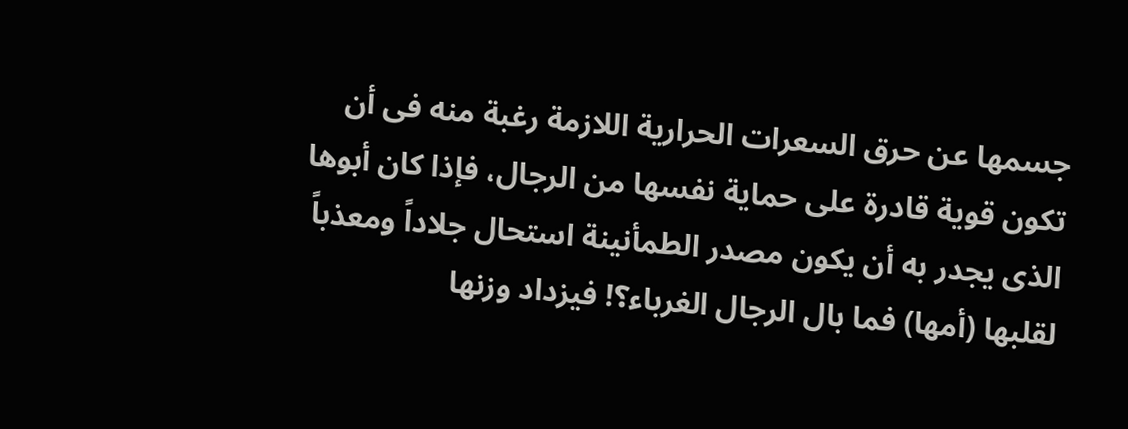جسمها عن حرق السعرات الحرارية اللازمة رغبة منه فى أن تكون قوية قادرة على حماية نفسها من الرجال، فإذا كان أبوها الذى يجدر به أن يكون مصدر الطمأنينة استحال جلاداً ومعذباً لقلبها (أمها) فما بال الرجال الغرباء؟! فيزداد وزنها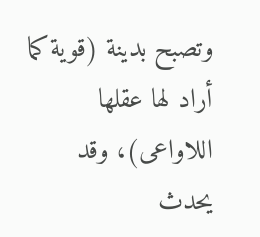وتصبح بدينة (قوية كما أراد لها عقلها اللاواعى)، وقد يحدث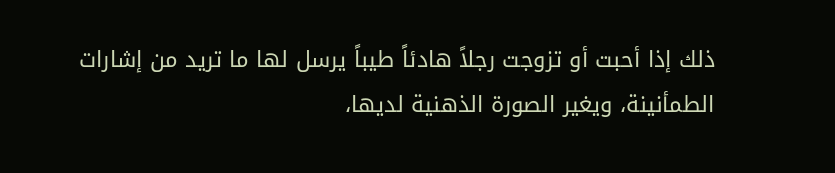ذلك إذا أحبت أو تزوجت رجلاً هادئاً طيباً يرسل لها ما تريد من إشارات الطمأنينة، ويغير الصورة الذهنية لديها،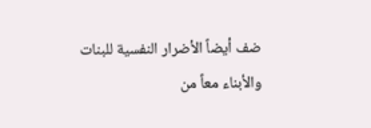ضف أيضاً الأضرار النفسية للبنات والأبناء معاً من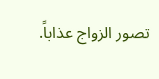تصور الزواج عذاباً.